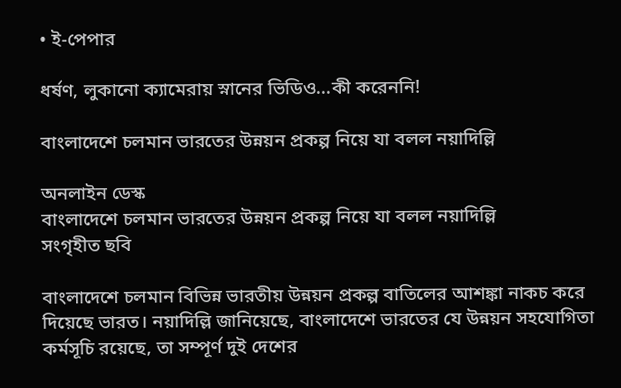• ই-পেপার

ধর্ষণ, লুকানো ক্যামেরায় স্নানের ভিডিও...কী করেননি!

বাংলাদেশে চলমান ভারতের উন্নয়ন প্রকল্প নিয়ে যা বলল নয়াদিল্লি

অনলাইন ডেস্ক
বাংলাদেশে চলমান ভারতের উন্নয়ন প্রকল্প নিয়ে যা বলল নয়াদিল্লি
সংগৃহীত ছবি

বাংলাদেশে চলমান বিভিন্ন ভারতীয় উন্নয়ন প্রকল্প বাতিলের আশঙ্কা নাকচ করে দিয়েছে ভারত। নয়াদিল্লি জানিয়েছে, বাংলাদেশে ভারতের যে উন্নয়ন সহযোগিতা কর্মসূচি রয়েছে, তা সম্পূর্ণ দুই দেশের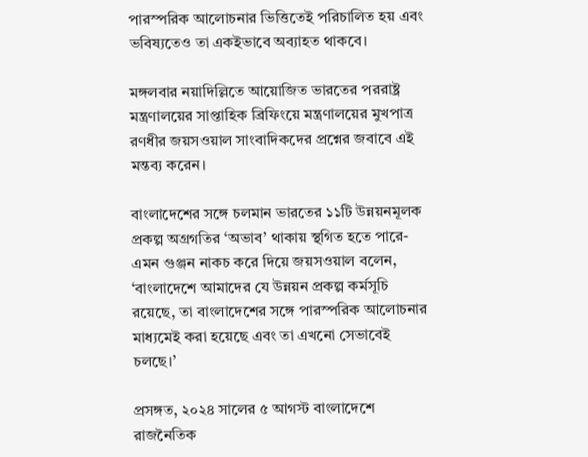পারস্পরিক আলোচনার ভিত্তিতেই পরিচালিত হয় এবং ভবিষ্যতেও তা একইভাবে অব্যাহত থাকবে।

মঙ্গলবার নয়াদিল্লিতে আয়োজিত ভারতের পররাষ্ট্র মন্ত্রণালয়ের সাপ্তাহিক ব্রিফিংয়ে মন্ত্রণালয়ের মুখপাত্র রণধীর জয়সওয়াল সাংবাদিকদের প্রশ্নের জবাবে এই মন্তব্য করেন।

বাংলাদেশের সঙ্গে চলমান ভারতের ১১টি উন্নয়নমূলক প্রকল্প অগ্রগতির ‘অভাব’ থাকায় স্থগিত হতে পারে- এমন গুঞ্জন নাকচ করে দিয়ে জয়সওয়াল বলেন, ‘বাংলাদেশে আমাদের যে উন্নয়ন প্রকল্প কর্মসূচি রয়েছে, তা বাংলাদেশের সঙ্গে পারস্পরিক আলোচনার মাধ্যমেই করা হয়েছে এবং তা এখনো সেভাবেই চলছে।’

প্রসঙ্গত, ২০২৪ সালের ৫ আগস্ট বাংলাদেশে রাজনৈতিক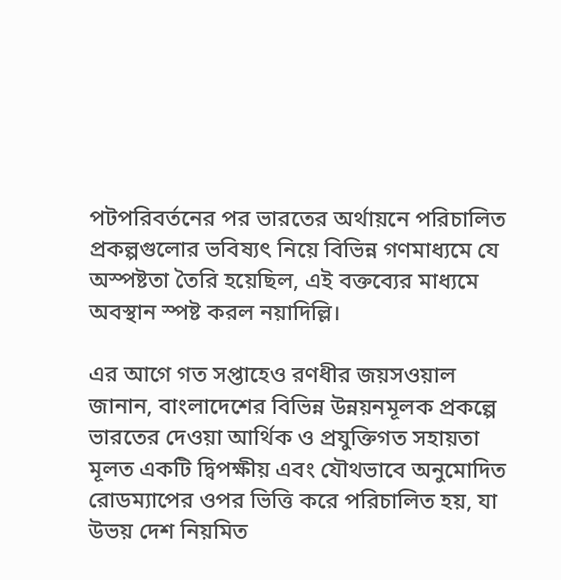পটপরিবর্তনের পর ভারতের অর্থায়নে পরিচালিত প্রকল্পগুলোর ভবিষ্যৎ নিয়ে বিভিন্ন গণমাধ্যমে যে অস্পষ্টতা তৈরি হয়েছিল, এই বক্তব্যের মাধ্যমে অবস্থান স্পষ্ট করল নয়াদিল্লি।

এর আগে গত সপ্তাহেও রণধীর জয়সওয়াল জানান, বাংলাদেশের বিভিন্ন উন্নয়নমূলক প্রকল্পে ভারতের দেওয়া আর্থিক ও প্রযুক্তিগত সহায়তা মূলত একটি দ্বিপক্ষীয় এবং যৌথভাবে অনুমোদিত রোডম্যাপের ওপর ভিত্তি করে পরিচালিত হয়, যা উভয় দেশ নিয়মিত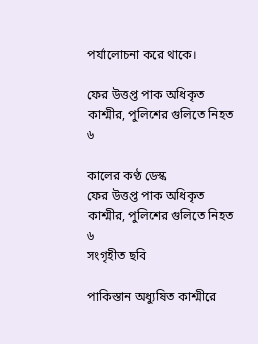পর্যালোচনা করে থাকে।

ফের উত্তপ্ত পাক অধিকৃত কাশ্মীর, পুলিশের গুলিতে নিহত ৬

কালের কণ্ঠ ডেস্ক
ফের উত্তপ্ত পাক অধিকৃত কাশ্মীর, পুলিশের গুলিতে নিহত ৬
সংগৃহীত ছবি

পাকিস্তান অধ্যুষিত কাশ্মীরে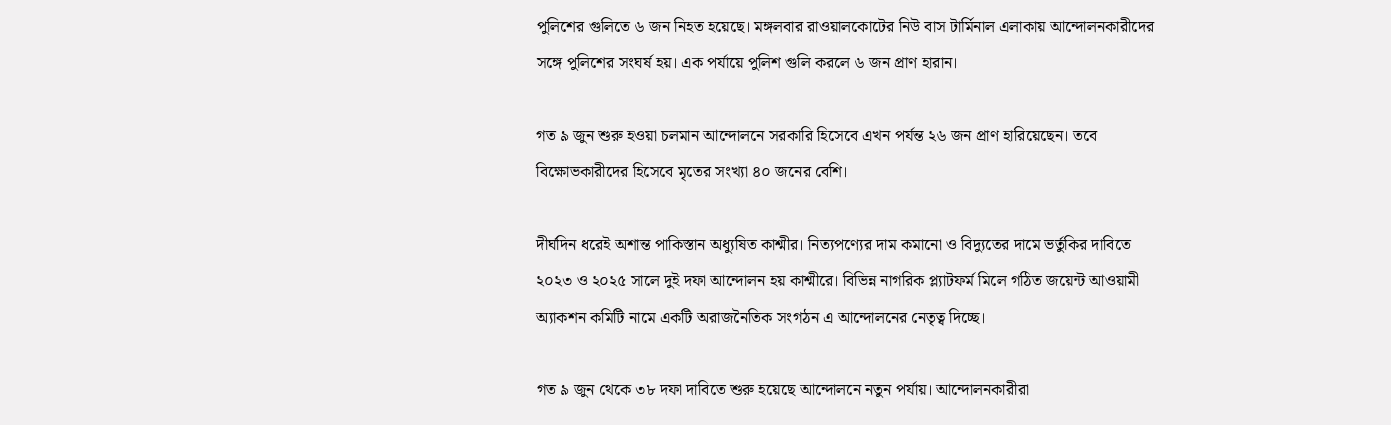পুলিশের গুলিতে ৬ জন নিহত হয়েছে। মঙ্গলবার রাওয়ালকোটের নিউ বাস টার্মিনাল এলাকায় আন্দোলনকারীদের সঙ্গে পুলিশের সংঘর্ষ হয়। এক পর্যায়ে পুলিশ গুলি করলে ৬ জন প্রাণ হারান।

গত ৯ জুন শুরু হওয়া চলমান আন্দোলনে সরকারি হিসেবে এখন পর্যন্ত ২৬ জন প্রাণ হারিয়েছেন। তবে বিক্ষোভকারীদের হিসেবে মৃতের সংখ্যা ৪০ জনের বেশি।

দীর্ঘদিন ধরেই অশান্ত পাকিস্তান অধ্যুষিত কাশ্মীর। নিত্যপণ্যের দাম কমানো ও বিদ্যুতের দামে ভর্তুকির দাবিতে ২০২৩ ও ২০২৫ সালে দুই দফা আন্দোলন হয় কাশ্মীরে। বিভিন্ন নাগরিক প্ল্যাটফর্ম মিলে গঠিত জয়েন্ট আওয়ামী অ্যাকশন কমিটি নামে একটি অরাজনৈতিক সংগঠন এ আন্দোলনের নেতৃত্ব দিচ্ছে।

গত ৯ জুন থেকে ৩৮ দফা দাবিতে শুরু হয়েছে আন্দোলনে নতুন পর্যায়। আন্দোলনকারীরা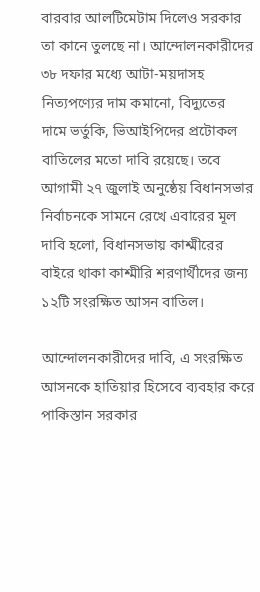বারবার আলটিমেটাম দিলেও সরকার তা কানে তুলছে না। আন্দোলনকারীদের ৩৮ দফার মধ্যে আটা-ময়দাসহ নিত্যপণ্যের দাম কমানো, বিদ্যুতের দামে ভর্তুকি, ভিআইপিদের প্রটোকল বাতিলের মতো দাবি রয়েছে। তবে আগামী ২৭ জুলাই অনুষ্ঠেয় বিধানসভার নির্বাচনকে সামনে রেখে এবারের মূল দাবি হলো, বিধানসভায় কাশ্মীরের বাইরে থাকা কাশ্মীরি শরণার্থীদের জন্য ১২টি সংরক্ষিত আসন বাতিল।

আন্দোলনকারীদের দাবি, এ সংরক্ষিত আসনকে হাতিয়ার হিসেবে ব্যবহার করে পাকিস্তান সরকার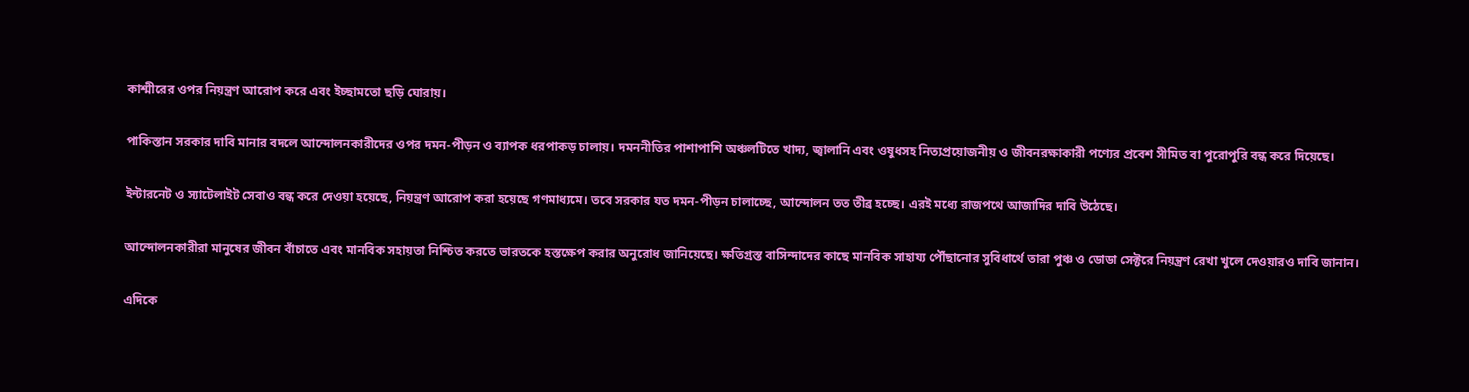কাশ্মীরের ওপর নিয়ন্ত্রণ আরোপ করে এবং ইচ্ছামতো ছড়ি ঘোরায়।

পাকিস্তান সরকার দাবি মানার বদলে আন্দোলনকারীদের ওপর দমন-পীড়ন ও ব্যাপক ধরপাকড় চালায়। দমননীতির পাশাপাশি অঞ্চলটিতে খাদ্য, জ্বালানি এবং ওষুধসহ নিত্যপ্রয়োজনীয় ও জীবনরক্ষাকারী পণ্যের প্রবেশ সীমিত বা পুরোপুরি বন্ধ করে দিয়েছে।

ইন্টারনেট ও স্যাটেলাইট সেবাও বন্ধ করে দেওয়া হয়েছে, নিয়ন্ত্রণ আরোপ করা হয়েছে গণমাধ্যমে। তবে সরকার যত দমন-পীড়ন চালাচ্ছে, আন্দোলন তত তীব্র হচ্ছে। এরই মধ্যে রাজপথে আজাদির দাবি উঠেছে।

আন্দোলনকারীরা মানুষের জীবন বাঁচাতে এবং মানবিক সহায়তা নিশ্চিত করতে ভারতকে হস্তক্ষেপ করার অনুরোধ জানিয়েছে। ক্ষতিগ্রস্ত বাসিন্দাদের কাছে মানবিক সাহায্য পৌঁছানোর সুবিধার্থে তারা পুঞ্চ ও ডোডা সেক্টরে নিয়ন্ত্রণ রেখা খুলে দেওয়ারও দাবি জানান।

এদিকে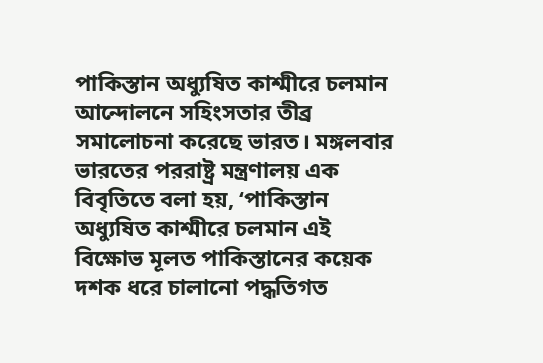পাকিস্তান অধ্যুষিত কাশ্মীরে চলমান আন্দোলনে সহিংসতার তীব্র সমালোচনা করেছে ভারত। মঙ্গলবার ভারতের পররাষ্ট্র মন্ত্রণালয় এক বিবৃতিতে বলা হয়, ‘পাকিস্তান অধ্যুষিত কাশ্মীরে চলমান এই বিক্ষোভ মূলত পাকিস্তানের কয়েক দশক ধরে চালানো পদ্ধতিগত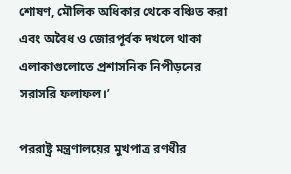শোষণ, মৌলিক অধিকার থেকে বঞ্চিত করা এবং অবৈধ ও জোরপূর্বক দখলে থাকা এলাকাগুলোতে প্রশাসনিক নিপীড়নের সরাসরি ফলাফল।’

পররাষ্ট্র মন্ত্রণালয়ের মুখপাত্র রণধীর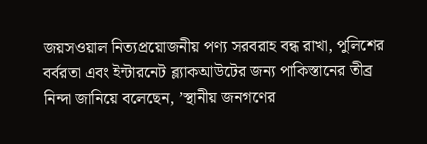জয়সওয়াল নিত্যপ্রয়োজনীয় পণ্য সরবরাহ বন্ধ রাখা, পুলিশের বর্বরতা এবং ইন্টারনেট ব্ল্যাকআউটের জন্য পাকিস্তানের তীব্র নিন্দা জানিয়ে বলেছেন, ’স্থানীয় জনগণের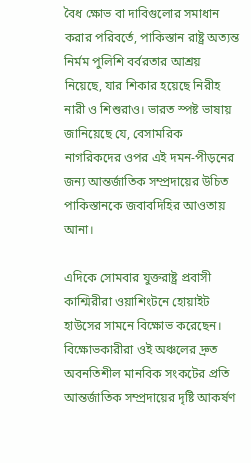বৈধ ক্ষোভ বা দাবিগুলোর সমাধান করার পরিবর্তে, পাকিস্তান রাষ্ট্র অত্যন্ত নির্মম পুলিশি বর্বরতার আশ্রয় নিয়েছে, যার শিকার হয়েছে নিরীহ নারী ও শিশুরাও। ভারত স্পষ্ট ভাষায় জানিয়েছে যে, বেসামরিক নাগরিকদের ওপর এই দমন-পীড়নের জন্য আন্তর্জাতিক সম্প্রদায়ের উচিত পাকিস্তানকে জবাবদিহির আওতায় আনা।

এদিকে সোমবার যুক্তরাষ্ট্র প্রবাসী কাশ্মিরীরা ওয়াশিংটনে হোয়াইট হাউসের সামনে বিক্ষোভ করেছেন। বিক্ষোভকারীরা ওই অঞ্চলের দ্রুত অবনতিশীল মানবিক সংকটের প্রতি আন্তর্জাতিক সম্প্রদায়ের দৃষ্টি আকর্ষণ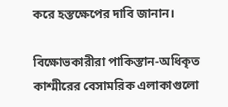করে হস্তক্ষেপের দাবি জানান।

বিক্ষোভকারীরা পাকিস্তান-অধিকৃত কাশ্মীরের বেসামরিক এলাকাগুলো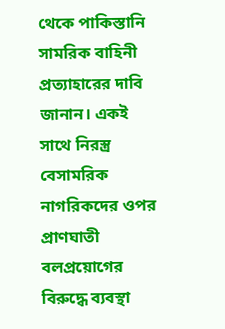থেকে পাকিস্তানি সামরিক বাহিনী প্রত্যাহারের দাবি জানান। একই সাথে নিরস্ত্র বেসামরিক নাগরিকদের ওপর প্রাণঘাতী বলপ্রয়োগের বিরুদ্ধে ব্যবস্থা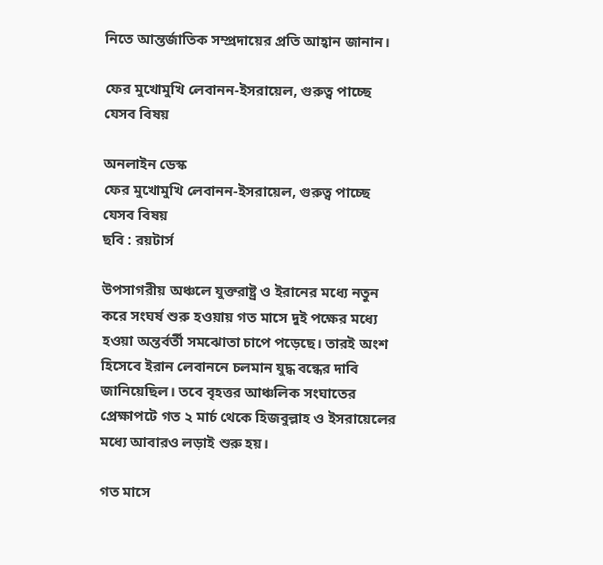নিতে আন্তর্জাতিক সম্প্রদায়ের প্রতি আহ্বান জানান।

ফের মুখোমুখি লেবানন-ইসরায়েল, গুরুত্ব পাচ্ছে যেসব বিষয়

অনলাইন ডেস্ক
ফের মুখোমুখি লেবানন-ইসরায়েল, গুরুত্ব পাচ্ছে যেসব বিষয়
ছবি : রয়টার্স

উপসাগরীয় অঞ্চলে যুক্তরাষ্ট্র ও ইরানের মধ্যে নতুন করে সংঘর্ষ শুরু হওয়ায় গত মাসে দুই পক্ষের মধ্যে হওয়া অন্তর্বর্তী সমঝোতা চাপে পড়েছে। তারই অংশ হিসেবে ইরান লেবাননে চলমান যুদ্ধ বন্ধের দাবি জানিয়েছিল। তবে বৃহত্তর আঞ্চলিক সংঘাতের প্রেক্ষাপটে গত ২ মার্চ থেকে হিজবুল্লাহ ও ইসরায়েলের মধ্যে আবারও লড়াই শুরু হয়।

গত মাসে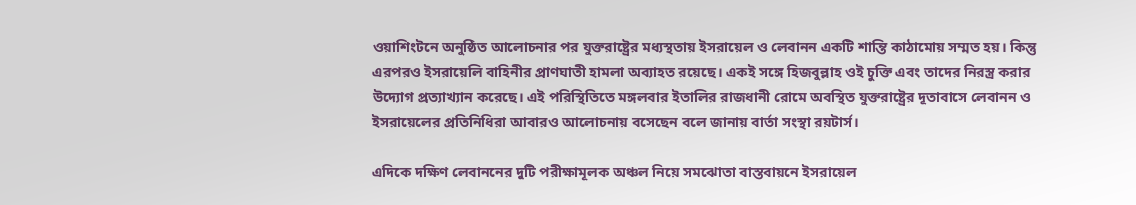ওয়াশিংটনে অনুষ্ঠিত আলোচনার পর যুক্তরাষ্ট্রের মধ্যস্থতায় ইসরায়েল ও লেবানন একটি শান্তি কাঠামোয় সম্মত হয়। কিন্তু এরপরও ইসরায়েলি বাহিনীর প্রাণঘাতী হামলা অব্যাহত রয়েছে। একই সঙ্গে হিজবুল্লাহ ওই চুক্তি এবং তাদের নিরস্ত্র করার উদ্যোগ প্রত্যাখ্যান করেছে। এই পরিস্থিতিতে মঙ্গলবার ইতালির রাজধানী রোমে অবস্থিত যুক্তরাষ্ট্রের দূতাবাসে লেবানন ও ইসরায়েলের প্রতিনিধিরা আবারও আলোচনায় বসেছেন বলে জানায় বার্তা সংস্থা রয়টার্স।

এদিকে দক্ষিণ লেবাননের দুটি পরীক্ষামূলক অঞ্চল নিয়ে সমঝোতা বাস্তবায়নে ইসরায়েল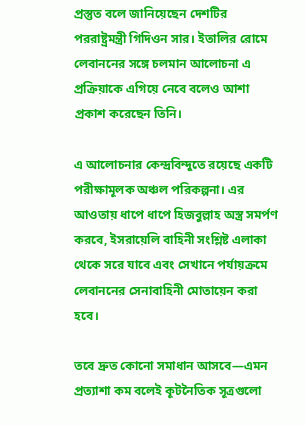প্রস্তুত বলে জানিয়েছেন দেশটির পররাষ্ট্রমন্ত্রী গিদিওন সার। ইতালির রোমে লেবাননের সঙ্গে চলমান আলোচনা এ প্রক্রিয়াকে এগিয়ে নেবে বলেও আশা প্রকাশ করেছেন তিনি।

এ আলোচনার কেন্দ্রবিন্দুতে রয়েছে একটি পরীক্ষামূলক অঞ্চল পরিকল্পনা। এর আওতায় ধাপে ধাপে হিজবুল্লাহ অস্ত্র সমর্পণ করবে, ইসরায়েলি বাহিনী সংশ্লিষ্ট এলাকা থেকে সরে যাবে এবং সেখানে পর্যায়ক্রমে লেবাননের সেনাবাহিনী মোতায়েন করা হবে।

তবে দ্রুত কোনো সমাধান আসবে—এমন প্রত্যাশা কম বলেই কূটনৈতিক সূত্রগুলো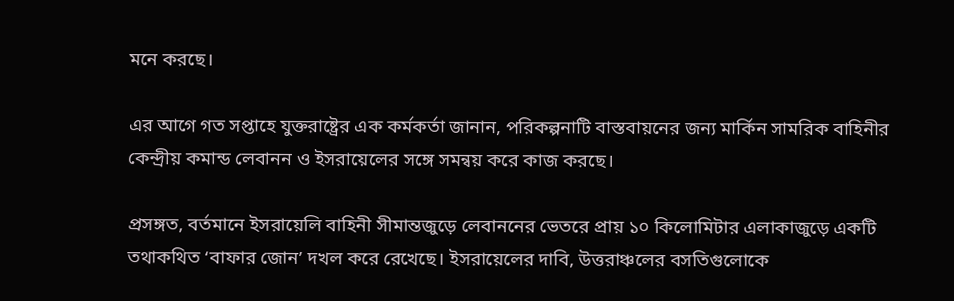মনে করছে।

এর আগে গত সপ্তাহে যুক্তরাষ্ট্রের এক কর্মকর্তা জানান, পরিকল্পনাটি বাস্তবায়নের জন্য মার্কিন সামরিক বাহিনীর কেন্দ্রীয় কমান্ড লেবানন ও ইসরায়েলের সঙ্গে সমন্বয় করে কাজ করছে।

প্রসঙ্গত, বর্তমানে ইসরায়েলি বাহিনী সীমান্তজুড়ে লেবাননের ভেতরে প্রায় ১০ কিলোমিটার এলাকাজুড়ে একটি তথাকথিত ‘বাফার জোন’ দখল করে রেখেছে। ইসরায়েলের দাবি, উত্তরাঞ্চলের বসতিগুলোকে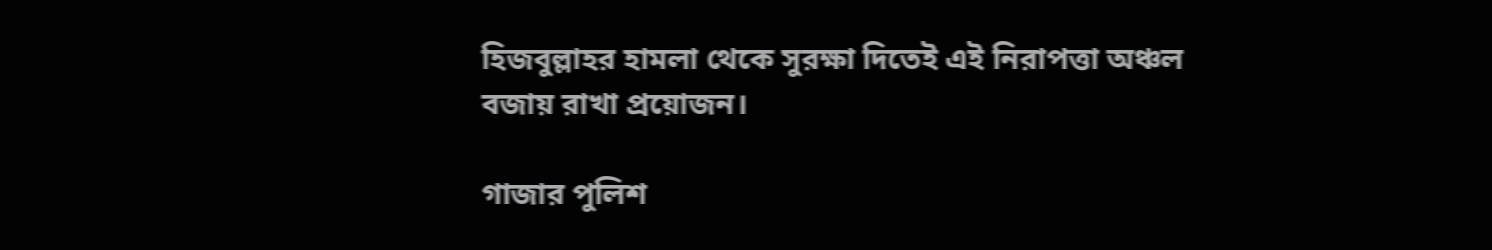হিজবুল্লাহর হামলা থেকে সুরক্ষা দিতেই এই নিরাপত্তা অঞ্চল বজায় রাখা প্রয়োজন।

গাজার পুলিশ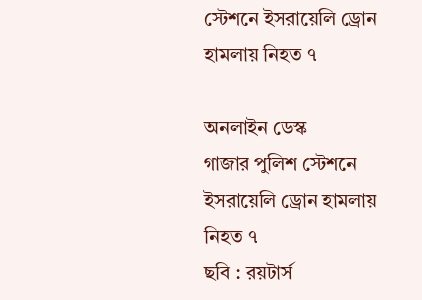স্টেশনে ইসরায়েলি ড্রোন হামলায় নিহত ৭

অনলাইন ডেস্ক
গাজার পুলিশ স্টেশনে ইসরায়েলি ড্রোন হামলায় নিহত ৭
ছবি : রয়টার্স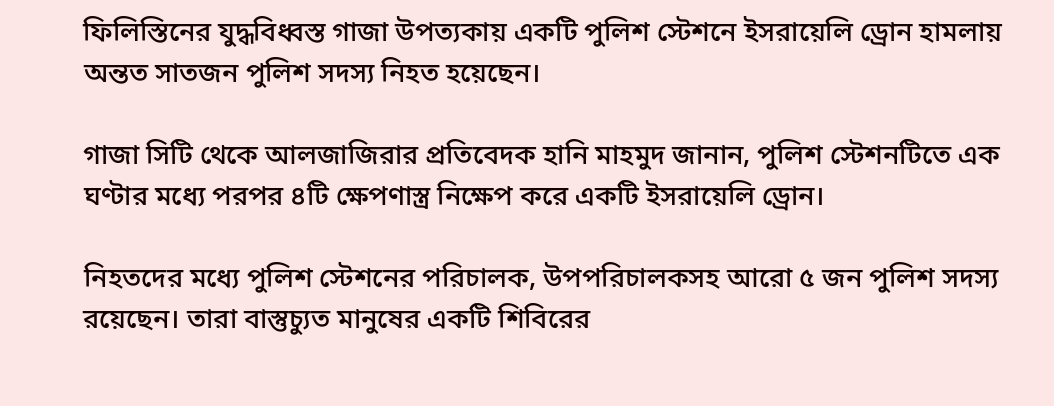ফিলিস্তিনের যুদ্ধবিধ্বস্ত গাজা উপত্যকায় একটি পুলিশ স্টেশনে ইসরায়েলি ড্রোন হামলায় অন্তত সাতজন পুলিশ সদস্য নিহত হয়েছেন।

গাজা সিটি থেকে আলজাজিরার প্রতিবেদক হানি মাহমুদ জানান, পুলিশ স্টেশনটিতে এক ঘণ্টার মধ্যে পরপর ৪টি ক্ষেপণাস্ত্র নিক্ষেপ করে একটি ইসরায়েলি ড্রোন।

নিহতদের মধ্যে পুলিশ স্টেশনের পরিচালক, উপপরিচালকসহ আরো ৫ জন পুলিশ সদস্য রয়েছেন। তারা বাস্তুচ্যুত মানুষের একটি শিবিরের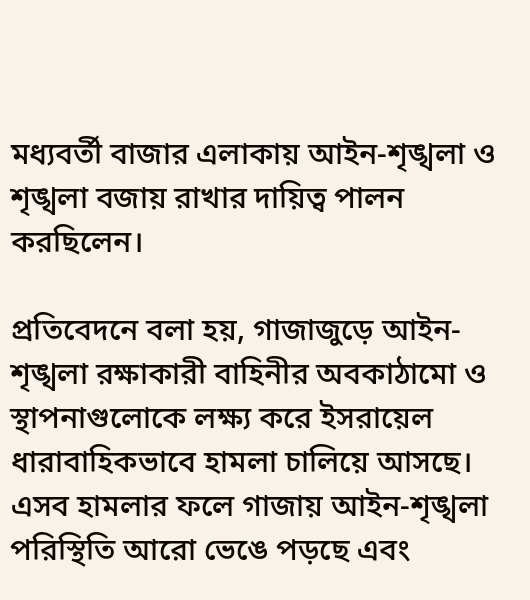মধ্যবর্তী বাজার এলাকায় আইন-শৃঙ্খলা ও শৃঙ্খলা বজায় রাখার দায়িত্ব পালন করছিলেন।

প্রতিবেদনে বলা হয়, গাজাজুড়ে আইন-শৃঙ্খলা রক্ষাকারী বাহিনীর অবকাঠামো ও স্থাপনাগুলোকে লক্ষ্য করে ইসরায়েল ধারাবাহিকভাবে হামলা চালিয়ে আসছে। এসব হামলার ফলে গাজায় আইন-শৃঙ্খলা পরিস্থিতি আরো ভেঙে পড়ছে এবং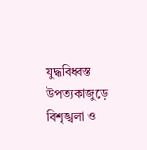যুদ্ধবিধ্বস্ত উপত্যকাজুড়ে বিশৃঙ্খলা ও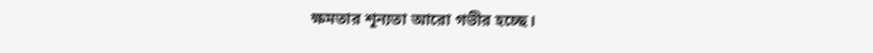ক্ষমতার শূন্যতা আরো গভীর হচ্ছে।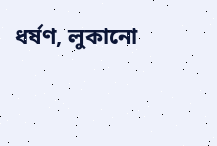ধর্ষণ, লুকানো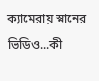ক্যামেরায় স্নানের ভিডিও...কী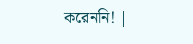করেননি! |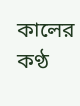কালের কণ্ঠ